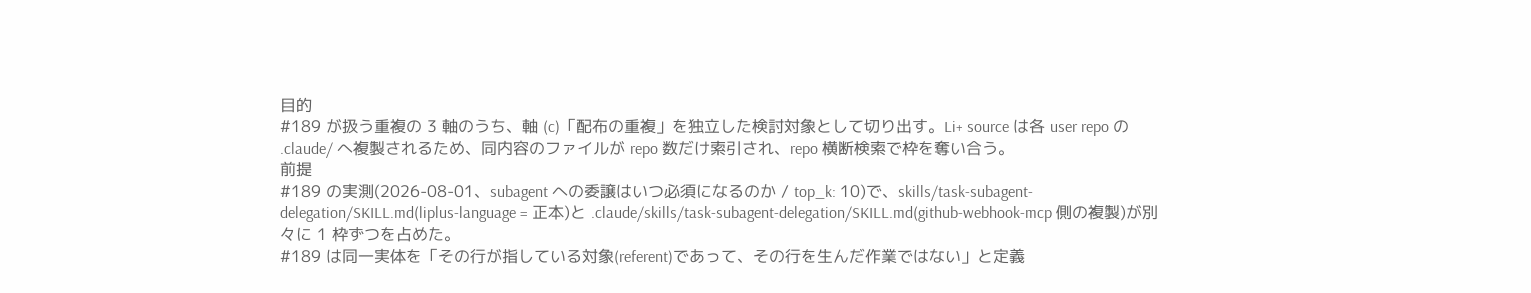目的
#189 が扱う重複の 3 軸のうち、軸 (c)「配布の重複」を独立した検討対象として切り出す。Li+ source は各 user repo の .claude/ へ複製されるため、同内容のファイルが repo 数だけ索引され、repo 横断検索で枠を奪い合う。
前提
#189 の実測(2026-08-01、subagent への委譲はいつ必須になるのか / top_k: 10)で、skills/task-subagent-delegation/SKILL.md(liplus-language = 正本)と .claude/skills/task-subagent-delegation/SKILL.md(github-webhook-mcp 側の複製)が別々に 1 枠ずつを占めた。
#189 は同一実体を「その行が指している対象(referent)であって、その行を生んだ作業ではない」と定義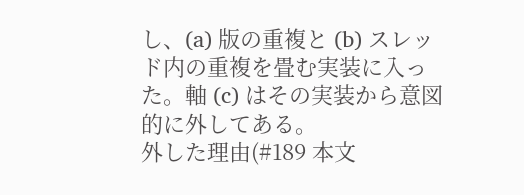し、(a) 版の重複と (b) スレッド内の重複を畳む実装に入った。軸 (c) はその実装から意図的に外してある。
外した理由(#189 本文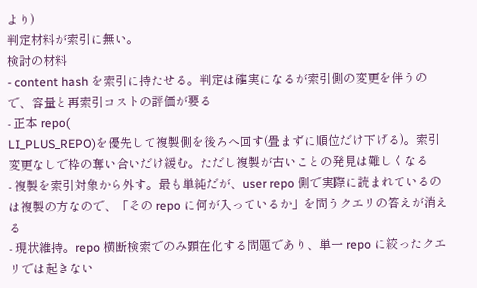より)
判定材料が索引に無い。
検討の材料
- content hash を索引に持たせる。判定は確実になるが索引側の変更を伴うので、容量と再索引コストの評価が要る
- 正本 repo(
LI_PLUS_REPO)を優先して複製側を後ろへ回す(畳まずに順位だけ下げる)。索引変更なしで枠の奪い合いだけ緩む。ただし複製が古いことの発見は難しくなる
- 複製を索引対象から外す。最も単純だが、user repo 側で実際に読まれているのは複製の方なので、「その repo に何が入っているか」を問うクエリの答えが消える
- 現状維持。repo 横断検索でのみ顕在化する問題であり、単一 repo に絞ったクエリでは起きない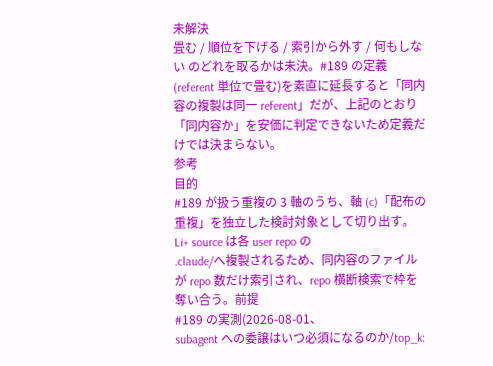未解決
畳む / 順位を下げる / 索引から外す / 何もしない のどれを取るかは未決。#189 の定義(referent 単位で畳む)を素直に延長すると「同内容の複製は同一 referent」だが、上記のとおり「同内容か」を安価に判定できないため定義だけでは決まらない。
参考
目的
#189 が扱う重複の 3 軸のうち、軸 (c)「配布の重複」を独立した検討対象として切り出す。Li+ source は各 user repo の
.claude/へ複製されるため、同内容のファイルが repo 数だけ索引され、repo 横断検索で枠を奪い合う。前提
#189 の実測(2026-08-01、
subagent への委譲はいつ必須になるのか/top_k: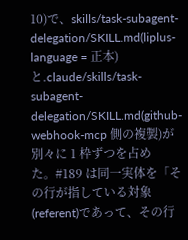10)で、skills/task-subagent-delegation/SKILL.md(liplus-language = 正本)と.claude/skills/task-subagent-delegation/SKILL.md(github-webhook-mcp 側の複製)が別々に 1 枠ずつを占めた。#189 は同一実体を「その行が指している対象(referent)であって、その行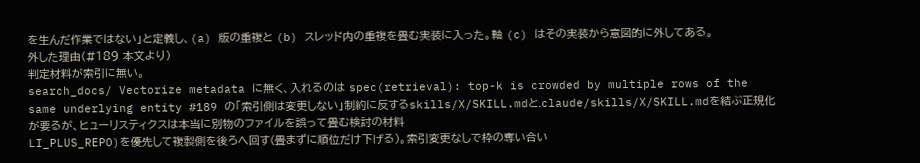を生んだ作業ではない」と定義し、(a) 版の重複と (b) スレッド内の重複を畳む実装に入った。軸 (c) はその実装から意図的に外してある。
外した理由(#189 本文より)
判定材料が索引に無い。
search_docs/ Vectorize metadata に無く、入れるのは spec(retrieval): top-k is crowded by multiple rows of the same underlying entity #189 の「索引側は変更しない」制約に反するskills/X/SKILL.mdと.claude/skills/X/SKILL.mdを結ぶ正規化が要るが、ヒューリスティクスは本当に別物のファイルを誤って畳む検討の材料
LI_PLUS_REPO)を優先して複製側を後ろへ回す(畳まずに順位だけ下げる)。索引変更なしで枠の奪い合い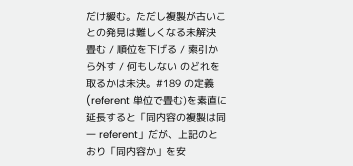だけ緩む。ただし複製が古いことの発見は難しくなる未解決
畳む / 順位を下げる / 索引から外す / 何もしない のどれを取るかは未決。#189 の定義(referent 単位で畳む)を素直に延長すると「同内容の複製は同一 referent」だが、上記のとおり「同内容か」を安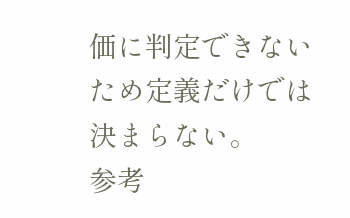価に判定できないため定義だけでは決まらない。
参考